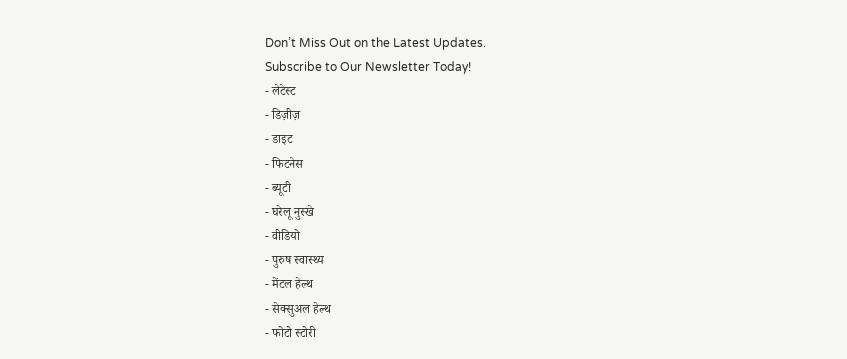Don’t Miss Out on the Latest Updates.
Subscribe to Our Newsletter Today!
- लेटेस्ट
- डिज़ीज़
- डाइट
- फिटनेस
- ब्यूटी
- घरेलू नुस्खे
- वीडियो
- पुरुष स्वास्थ्य
- मेंटल हेल्थ
- सेक्सुअल हेल्थ
- फोटो स्टोरी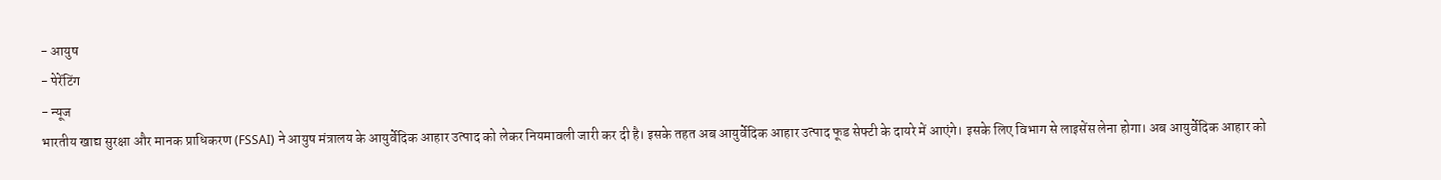- आयुष
- पेरेंटिंग
- न्यूज
भारतीय खाद्य सुरक्षा और मानक प्राधिकरण (FSSAI) ने आयुष मंत्रालय के आयुर्वेदिक आहार उत्पाद को लेकर नियमावली जारी कर दी है। इसके तहत अब आयुर्वेदिक आहार उत्पाद फूड सेफ्टी के दायरे में आएंगे। इसके लिए विभाग से लाइसेंस लेना होगा। अब आयुर्वेदिक आहार को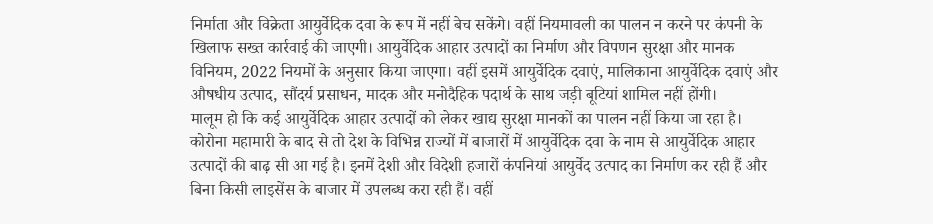निर्माता और विक्रेता आयुर्वेदिक दवा के रूप में नहीं बेच सकेंगे। वहीं नियमावली का पालन न करने पर कंपनी के खिलाफ सख्त कार्रवाई की जाएगी। आयुर्वेदिक आहार उत्पादों का निर्माण और विपणन सुरक्षा और मानक विनियम, 2022 नियमों के अनुसार किया जाएगा। वहीं इसमें आयुर्वेदिक दवाएं, मालिकाना आयुर्वेदिक दवाएं और औषधीय उत्पाद, सौंदर्य प्रसाधन, मादक और मनोदैहिक पदार्थ के साथ जड़ी बूटियां शामिल नहीं होंगी।
मालूम हो कि कई आयुर्वेदिक आहार उत्पादों को लेकर खाद्य सुरक्षा मानकों का पालन नहीं किया जा रहा है। कोरोना महामारी के बाद से तो देश के विभिन्न राज्यों में बाजारों में आयुर्वेदिक दवा के नाम से आयुर्वेदिक आहार उत्पादों की बाढ़ सी आ गई है। इनमें देशी और विदेशी हजारों कंपनियां आयुर्वेद उत्पाद का निर्माण कर रही हैं और बिना किसी लाइसेंस के बाजार में उपलब्ध करा रही हैं। वहीं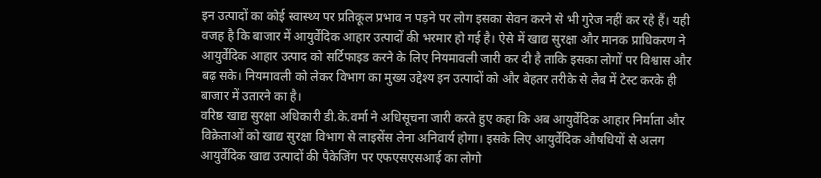इन उत्पादों का कोई स्वास्थ्य पर प्रतिकूल प्रभाव न पड़ने पर लोग इसका सेवन करने से भी गुरेज नहीं कर रहे हैं। यही वजह है कि बाजार में आयुर्वेदिक आहार उत्पादों की भरमार हो गई है। ऐसे में खाद्य सुरक्षा और मानक प्राधिकरण ने आयुर्वेदिक आहार उत्पाद को सर्टिफाइड करने के लिए नियमावली जारी कर दी है ताकि इसका लोगों पर विश्वास और बढ़ सके। नियमावली को लेकर विभाग का मुख्य उद्देश्य इन उत्पादों को और बेहतर तरीके से लैब में टेस्ट करके ही बाजार में उतारने का है।
वरिष्ठ खाद्य सुरक्षा अधिकारी डी.के.वर्मा ने अधिसूचना जारी करते हुए कहा कि अब आयुर्वेदिक आहार निर्माता और विक्रेताओं को खाद्य सुरक्षा विभाग से लाइसेंस लेना अनिवार्य होगा। इसके लिए आयुर्वेदिक औषधियों से अलग आयुर्वेदिक खाद्य उत्पादों की पैकेजिंग पर एफएसएसआई का लोगो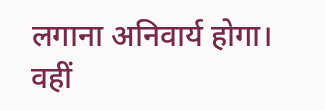लगाना अनिवार्य होगा। वहीं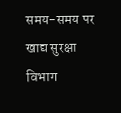समय-समय पर खाद्य सुरक्षा विभाग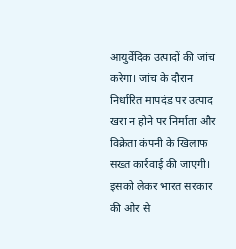आयुर्वेदिक उत्पादों की जांच करेगा। जांच के दौरान निर्धारित मापदंड पर उत्पाद खरा न होने पर निर्माता और विक्रेता कंपनी के खिलाफ सख्त कार्रवाई की जाएगी। इसको लेकर भारत सरकार की ओर से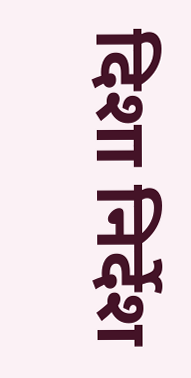दिशा निर्देश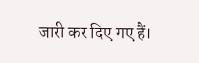जारी कर दिए गए हैं।